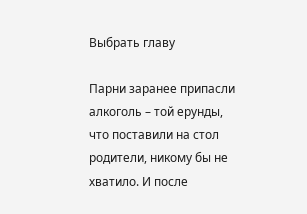Выбрать главу

Парни заранее припасли алкоголь – той ерунды, что поставили на стол родители, никому бы не хватило. И после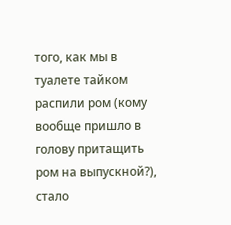того, как мы в туалете тайком распили ром (кому вообще пришло в голову притащить ром на выпускной?), стало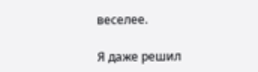веселее.

Я даже решил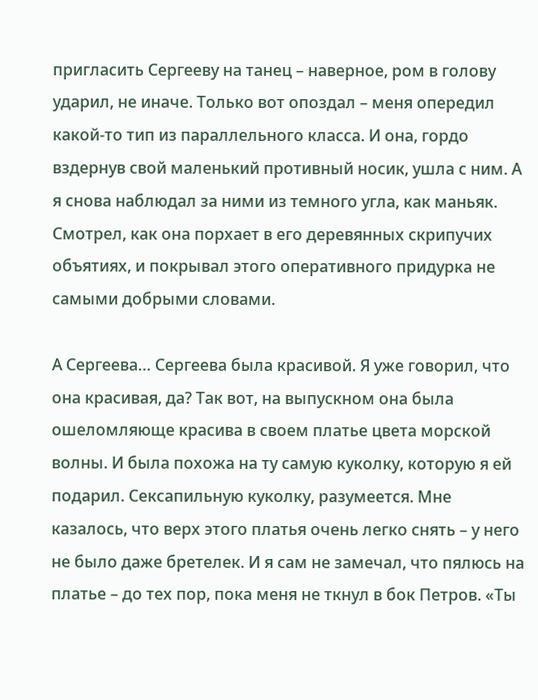пригласить Сергееву на танец – наверное, ром в голову ударил, не иначе. Только вот опоздал – меня опередил какой-то тип из параллельного класса. И она, гордо вздернув свой маленький противный носик, ушла с ним. А я снова наблюдал за ними из темного угла, как маньяк. Смотрел, как она порхает в его деревянных скрипучих объятиях, и покрывал этого оперативного придурка не самыми добрыми словами.

А Сергеева… Сергеева была красивой. Я уже говорил, что она красивая, да? Так вот, на выпускном она была ошеломляюще красива в своем платье цвета морской волны. И была похожа на ту самую куколку, которую я ей подарил. Сексапильную куколку, разумеется. Мне казалось, что верх этого платья очень легко снять – у него не было даже бретелек. И я сам не замечал, что пялюсь на платье – до тех пор, пока меня не ткнул в бок Петров. «Ты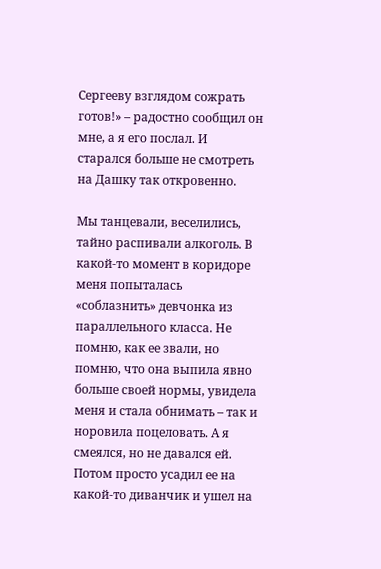Сергееву взглядом сожрать готов!» – радостно сообщил он мне, а я его послал. И старался больше не смотреть на Дашку так откровенно.

Мы танцевали, веселились, тайно распивали алкоголь. В какой-то момент в коридоре меня попыталась «соблазнить» девчонка из параллельного класса. Не помню, как ее звали, но помню, что она выпила явно больше своей нормы, увидела меня и стала обнимать – так и норовила поцеловать. А я смеялся, но не давался ей. Потом просто усадил ее на какой-то диванчик и ушел на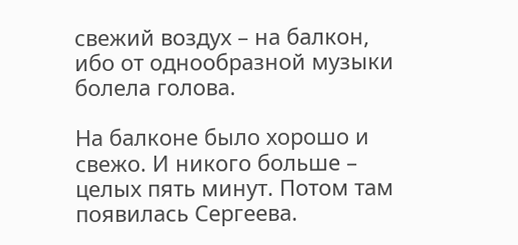свежий воздух – на балкон, ибо от однообразной музыки болела голова.

На балконе было хорошо и свежо. И никого больше – целых пять минут. Потом там появилась Сергеева.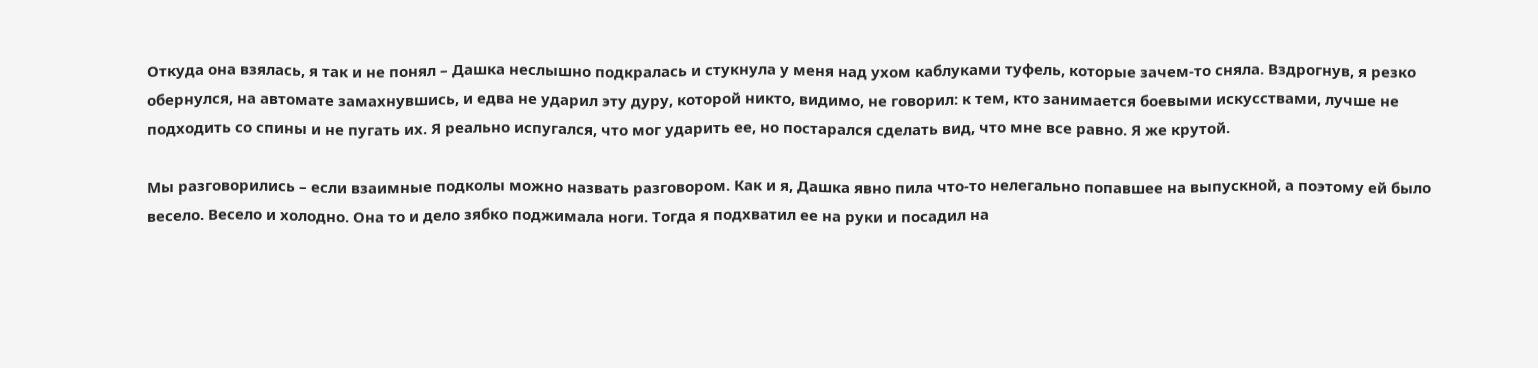Откуда она взялась, я так и не понял – Дашка неслышно подкралась и стукнула у меня над ухом каблуками туфель, которые зачем-то сняла. Вздрогнув, я резко обернулся, на автомате замахнувшись, и едва не ударил эту дуру, которой никто, видимо, не говорил: к тем, кто занимается боевыми искусствами, лучше не подходить со спины и не пугать их. Я реально испугался, что мог ударить ее, но постарался сделать вид, что мне все равно. Я же крутой.

Мы разговорились – если взаимные подколы можно назвать разговором. Как и я, Дашка явно пила что-то нелегально попавшее на выпускной, а поэтому ей было весело. Весело и холодно. Она то и дело зябко поджимала ноги. Тогда я подхватил ее на руки и посадил на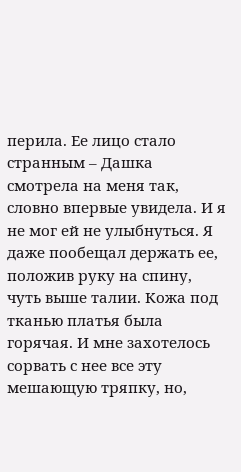перила. Ее лицо стало странным – Дашка смотрела на меня так, словно впервые увидела. И я не мог ей не улыбнуться. Я даже пообещал держать ее, положив руку на спину, чуть выше талии. Кожа под тканью платья была горячая. И мне захотелось сорвать с нее все эту мешающую тряпку, но,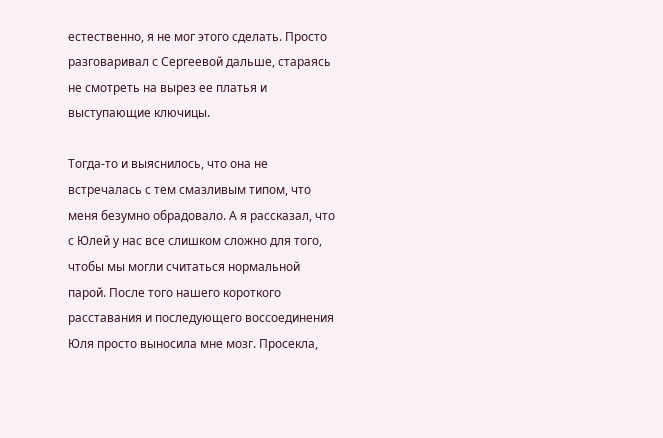естественно, я не мог этого сделать. Просто разговаривал с Сергеевой дальше, стараясь не смотреть на вырез ее платья и выступающие ключицы.

Тогда-то и выяснилось, что она не встречалась с тем смазливым типом, что меня безумно обрадовало. А я рассказал, что с Юлей у нас все слишком сложно для того, чтобы мы могли считаться нормальной парой. После того нашего короткого расставания и последующего воссоединения Юля просто выносила мне мозг. Просекла,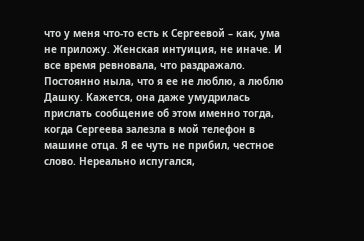что у меня что-то есть к Сергеевой – как, ума не приложу. Женская интуиция, не иначе. И все время ревновала, что раздражало. Постоянно ныла, что я ее не люблю, а люблю Дашку. Кажется, она даже умудрилась прислать сообщение об этом именно тогда, когда Сергеева залезла в мой телефон в машине отца. Я ее чуть не прибил, честное слово. Нереально испугался,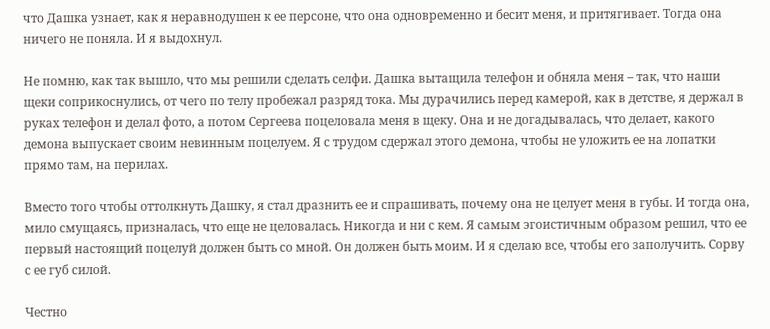что Дашка узнает, как я неравнодушен к ее персоне, что она одновременно и бесит меня, и притягивает. Тогда она ничего не поняла. И я выдохнул.

Не помню, как так вышло, что мы решили сделать селфи. Дашка вытащила телефон и обняла меня – так, что наши щеки соприкоснулись, от чего по телу пробежал разряд тока. Мы дурачились перед камерой, как в детстве, я держал в руках телефон и делал фото, а потом Сергеева поцеловала меня в щеку. Она и не догадывалась, что делает, какого демона выпускает своим невинным поцелуем. Я с трудом сдержал этого демона, чтобы не уложить ее на лопатки прямо там, на перилах.

Вместо того чтобы оттолкнуть Дашку, я стал дразнить ее и спрашивать, почему она не целует меня в губы. И тогда она, мило смущаясь, призналась, что еще не целовалась. Никогда и ни с кем. Я самым эгоистичным образом решил, что ее первый настоящий поцелуй должен быть со мной. Он должен быть моим. И я сделаю все, чтобы его заполучить. Сорву с ее губ силой.

Честно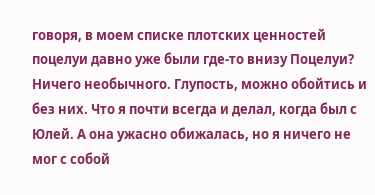говоря, в моем списке плотских ценностей поцелуи давно уже были где-то внизу Поцелуи? Ничего необычного. Глупость, можно обойтись и без них. Что я почти всегда и делал, когда был с Юлей. А она ужасно обижалась, но я ничего не мог с собой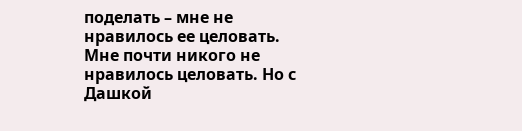поделать – мне не нравилось ее целовать. Мне почти никого не нравилось целовать. Но с Дашкой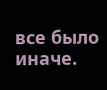все было иначе.